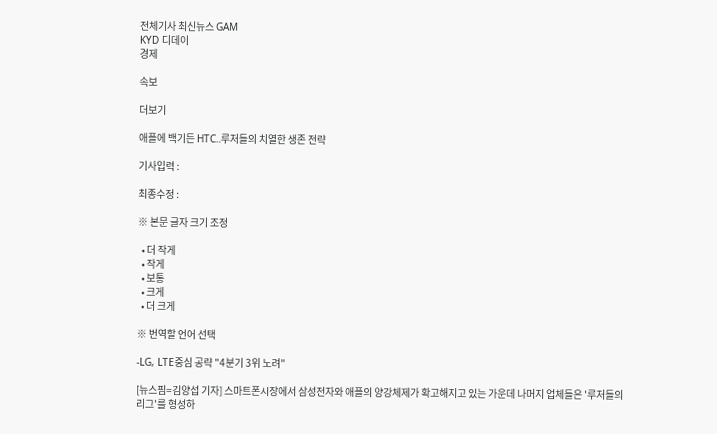전체기사 최신뉴스 GAM
KYD 디데이
경제

속보

더보기

애플에 백기든 HTC‥루저들의 치열한 생존 전략

기사입력 :

최종수정 :

※ 본문 글자 크기 조정

  • 더 작게
  • 작게
  • 보통
  • 크게
  • 더 크게

※ 번역할 언어 선택

-LG, LTE중심 공략 "4분기 3위 노려"

[뉴스핌=김양섭 기자] 스마트폰시장에서 삼성전자와 애플의 양강체제가 확고해지고 있는 가운데 나머지 업체들은 '루저들의 리그'를 형성하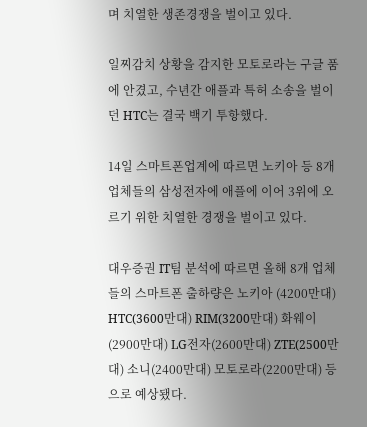며 치열한 생존경쟁을 벌이고 있다.

일찌감치 상황을 감지한 모토로라는 구글 품에 안겼고, 수년간 애플과 특허 소송을 벌이던 HTC는 결국 백기 투항했다.

14일 스마트폰업계에 따르면 노키아 등 8개 업체들의 삼성전자에 애플에 이어 3위에 오르기 위한 치열한 경쟁을 벌이고 있다.

대우증권 IT팀 분석에 따르면 올해 8개 업체들의 스마트폰 출하량은 노키아 (4200만대) HTC(3600만대) RIM(3200만대) 화웨이(2900만대) LG전자(2600만대) ZTE(2500만대) 소니(2400만대) 모토로라(2200만대) 등으로 예상됐다.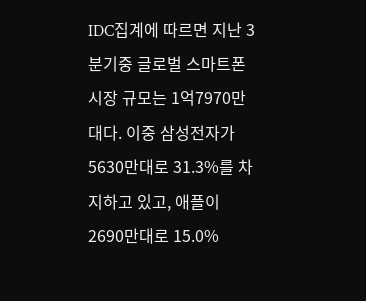IDC집계에 따르면 지난 3분기중 글로벌 스마트폰 시장 규모는 1억7970만대다. 이중 삼성전자가 5630만대로 31.3%를 차지하고 있고, 애플이 2690만대로 15.0%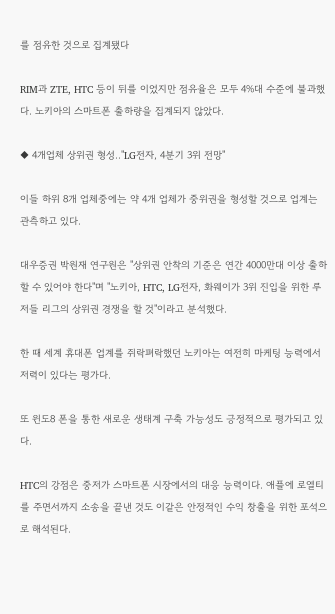를 점유한 것으로 집계됐다

RIM과 ZTE, HTC 등이 뒤를 이었지만 점유율은 모두 4%대 수준에 불과했다. 노키아의 스마트폰 출하량을 집계되지 않았다.

◆ 4개업체 상위권 형성.."LG전자, 4분기 3위 전망"

이들 하위 8개 업체중에는 약 4개 업체가 중위권을 형성할 것으로 업계는 관측하고 있다.

대우증권 박원재 연구원은 "상위권 안착의 기준은 연간 4000만대 이상 출하할 수 있어야 한다"며 "노키아, HTC, LG전자, 화웨이가 3위 진입을 위한 루저들 리그의 상위권 경쟁을 할 것"이라고 분석했다.

한 때 세계 휴대폰 업계를 쥐락펴락했던 노키아는 여전히 마케팅 능력에서 저력이 있다는 평가다.

또 윈도8 폰을 통한 새로운 생태계 구축 가능성도 긍정적으로 평가되고 있다.

HTC의 강점은 중저가 스마트폰 시장에서의 대응 능력이다. 애플에 로열티를 주면서까지 소송을 끝낸 것도 이같은 안정적인 수익 창출을 위한 포석으로 해석된다.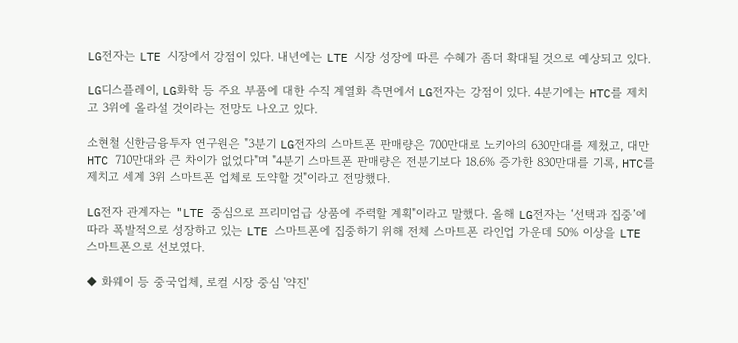LG전자는 LTE 시장에서 강점이 있다. 내년에는 LTE 시장 성장에 따른 수혜가 좀더 확대될 것으로 예상되고 있다.

LG디스플레이, LG화학 등 주요 부품에 대한 수직 계열화 측면에서 LG전자는 강점이 있다. 4분기에는 HTC를 제치고 3위에 올라설 것이라는 전망도 나오고 있다.

소현철 신한금융투자 연구원은 "3분기 LG전자의 스마트폰 판매량은 700만대로 노키아의 630만대를 제쳤고, 대만 HTC 710만대와 큰 차이가 없었다"며 "4분기 스마트폰 판매량은 전분기보다 18.6% 증가한 830만대를 기록, HTC를 제치고 세계 3위 스마트폰 업체로 도약할 것"이라고 전망했다.

LG전자 관계자는 "LTE 중심으로 프리미엄급 상품에 주력할 계획"이라고 말했다. 올해 LG전자는 ‘선택과 집중’에 따라 폭발적으로 성장하고 있는 LTE 스마트폰에 집중하기 위해 전체 스마트폰 라인업 가운데 50% 이상을 LTE 스마트폰으로 선보였다.

◆ 화웨이 등 중국업체, 로컬 시장 중심 '약진'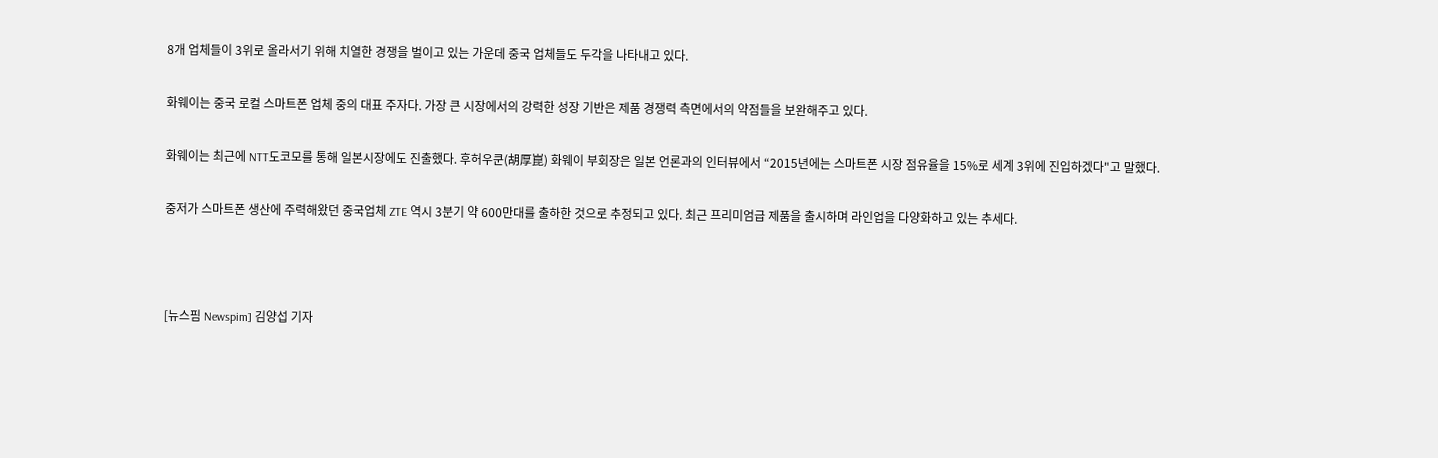8개 업체들이 3위로 올라서기 위해 치열한 경쟁을 벌이고 있는 가운데 중국 업체들도 두각을 나타내고 있다.

화웨이는 중국 로컬 스마트폰 업체 중의 대표 주자다. 가장 큰 시장에서의 강력한 성장 기반은 제품 경쟁력 측면에서의 약점들을 보완해주고 있다.

화웨이는 최근에 NTT도코모를 통해 일본시장에도 진출했다. 후허우쿤(胡厚崑) 화웨이 부회장은 일본 언론과의 인터뷰에서 “2015년에는 스마트폰 시장 점유율을 15%로 세계 3위에 진입하겠다"고 말했다.

중저가 스마트폰 생산에 주력해왔던 중국업체 ZTE 역시 3분기 약 600만대를 출하한 것으로 추정되고 있다. 최근 프리미엄급 제품을 출시하며 라인업을 다양화하고 있는 추세다.



[뉴스핌 Newspim] 김양섭 기자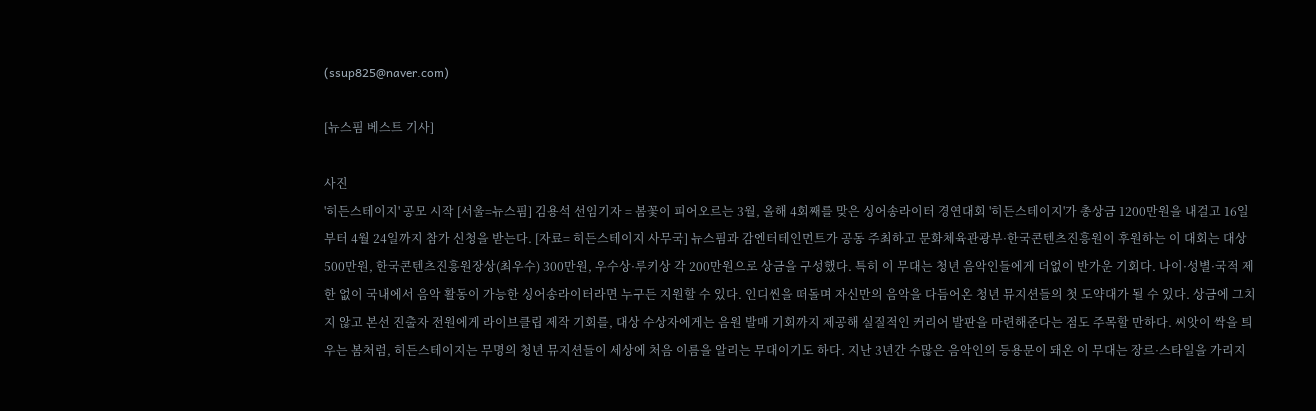(ssup825@naver.com)

[뉴스핌 베스트 기사]

사진
'히든스테이지' 공모 시작 [서울=뉴스핌] 김용석 선임기자 = 봄꽃이 피어오르는 3월, 올해 4회째를 맞은 싱어송라이터 경연대회 '히든스테이지'가 총상금 1200만원을 내걸고 16일부터 4월 24일까지 참가 신청을 받는다. [자료= 히든스테이지 사무국] 뉴스핌과 감엔터테인먼트가 공동 주최하고 문화체육관광부·한국콘텐츠진흥원이 후원하는 이 대회는 대상 500만원, 한국콘텐츠진흥원장상(최우수) 300만원, 우수상·루키상 각 200만원으로 상금을 구성했다. 특히 이 무대는 청년 음악인들에게 더없이 반가운 기회다. 나이·성별·국적 제한 없이 국내에서 음악 활동이 가능한 싱어송라이터라면 누구든 지원할 수 있다. 인디씬을 떠돌며 자신만의 음악을 다듬어온 청년 뮤지션들의 첫 도약대가 될 수 있다. 상금에 그치지 않고 본선 진출자 전원에게 라이브클립 제작 기회를, 대상 수상자에게는 음원 발매 기회까지 제공해 실질적인 커리어 발판을 마련해준다는 점도 주목할 만하다. 씨앗이 싹을 틔우는 봄처럼, 히든스테이지는 무명의 청년 뮤지션들이 세상에 처음 이름을 알리는 무대이기도 하다. 지난 3년간 수많은 음악인의 등용문이 돼온 이 무대는 장르·스타일을 가리지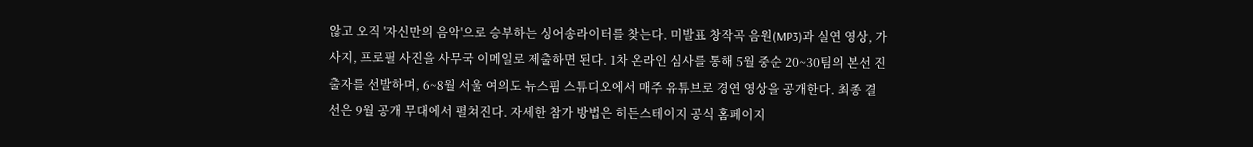않고 오직 '자신만의 음악'으로 승부하는 싱어송라이터를 찾는다. 미발표 창작곡 음원(MP3)과 실연 영상, 가사지, 프로필 사진을 사무국 이메일로 제출하면 된다. 1차 온라인 심사를 통해 5월 중순 20~30팀의 본선 진출자를 선발하며, 6~8월 서울 여의도 뉴스핌 스튜디오에서 매주 유튜브로 경연 영상을 공개한다. 최종 결선은 9월 공개 무대에서 펼쳐진다. 자세한 참가 방법은 히든스테이지 공식 홈페이지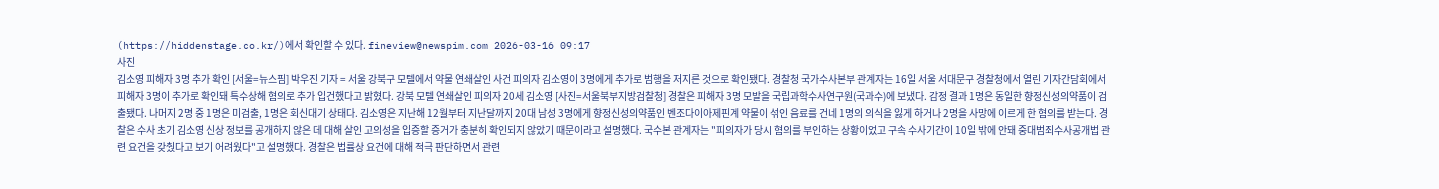(https://hiddenstage.co.kr/)에서 확인할 수 있다. fineview@newspim.com 2026-03-16 09:17
사진
김소영 피해자 3명 추가 확인 [서울=뉴스핌] 박우진 기자 = 서울 강북구 모텔에서 약물 연쇄살인 사건 피의자 김소영이 3명에게 추가로 범행을 저지른 것으로 확인됐다. 경찰청 국가수사본부 관계자는 16일 서울 서대문구 경찰청에서 열린 기자간담회에서 피해자 3명이 추가로 확인돼 특수상해 혐의로 추가 입건했다고 밝혔다. 강북 모텔 연쇄살인 피의자 20세 김소영 [사진=서울북부지방검찰청] 경찰은 피해자 3명 모발을 국립과학수사연구원(국과수)에 보냈다. 감정 결과 1명은 동일한 향정신성의약품이 검출됐다. 나머지 2명 중 1명은 미검출, 1명은 회신대기 상태다. 김소영은 지난해 12월부터 지난달까지 20대 남성 3명에게 향정신성의약품인 벤조다이아제핀계 약물이 섞인 음료를 건네 1명의 의식을 잃게 하거나 2명을 사망에 이르게 한 혐의를 받는다. 경찰은 수사 초기 김소영 신상 정보를 공개하지 않은 데 대해 살인 고의성을 입증할 증거가 충분히 확인되지 않았기 때문이라고 설명했다. 국수본 관계자는 "피의자가 당시 혐의를 부인하는 상황이었고 구속 수사기간이 10일 밖에 안돼 중대범죄수사공개법 관련 요건을 갖췄다고 보기 어려웠다"고 설명했다. 경찰은 법률상 요건에 대해 적극 판단하면서 관련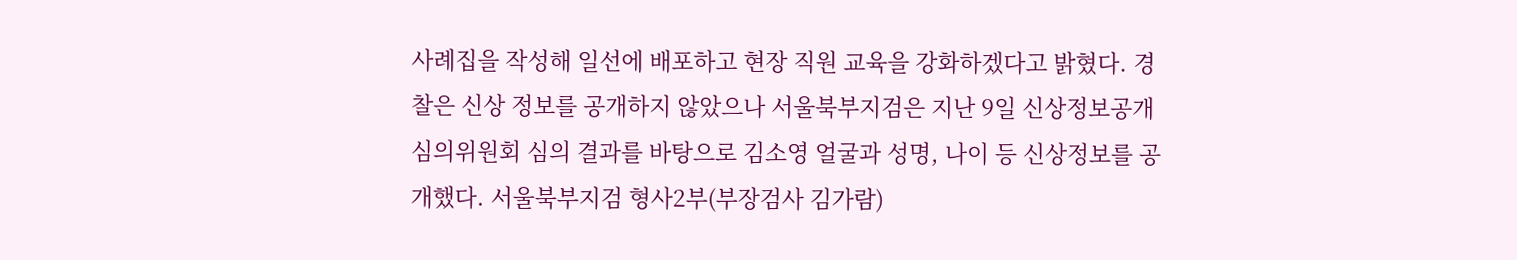사례집을 작성해 일선에 배포하고 현장 직원 교육을 강화하겠다고 밝혔다. 경찰은 신상 정보를 공개하지 않았으나 서울북부지검은 지난 9일 신상정보공개심의위원회 심의 결과를 바탕으로 김소영 얼굴과 성명, 나이 등 신상정보를 공개했다. 서울북부지검 형사2부(부장검사 김가람)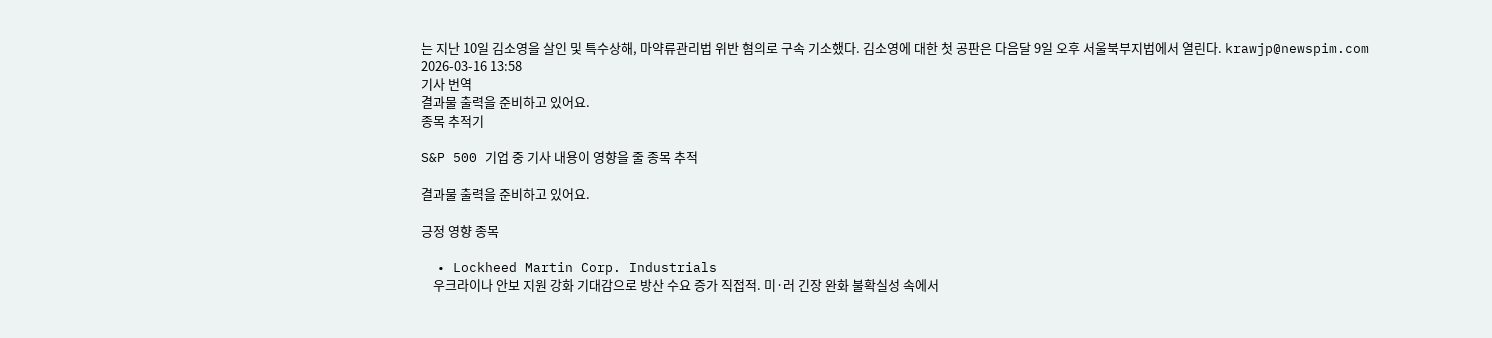는 지난 10일 김소영을 살인 및 특수상해, 마약류관리법 위반 혐의로 구속 기소했다. 김소영에 대한 첫 공판은 다음달 9일 오후 서울북부지법에서 열린다. krawjp@newspim.com 2026-03-16 13:58
기사 번역
결과물 출력을 준비하고 있어요.
종목 추적기

S&P 500 기업 중 기사 내용이 영향을 줄 종목 추적

결과물 출력을 준비하고 있어요.

긍정 영향 종목

  • Lockheed Martin Corp. Industrials
    우크라이나 안보 지원 강화 기대감으로 방산 수요 증가 직접적. 미·러 긴장 완화 불확실성 속에서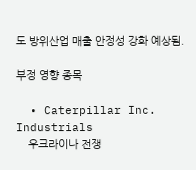도 방위산업 매출 안정성 강화 예상됨.

부정 영향 종목

  • Caterpillar Inc. Industrials
    우크라이나 전쟁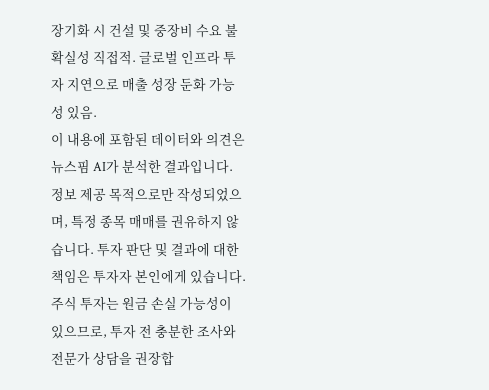장기화 시 건설 및 중장비 수요 불확실성 직접적. 글로벌 인프라 투자 지연으로 매출 성장 둔화 가능성 있음.
이 내용에 포함된 데이터와 의견은 뉴스핌 AI가 분석한 결과입니다. 정보 제공 목적으로만 작성되었으며, 특정 종목 매매를 권유하지 않습니다. 투자 판단 및 결과에 대한 책임은 투자자 본인에게 있습니다. 주식 투자는 원금 손실 가능성이 있으므로, 투자 전 충분한 조사와 전문가 상담을 권장합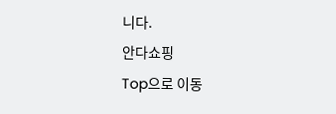니다.
안다쇼핑
Top으로 이동